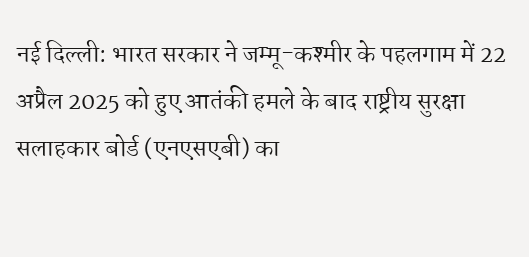नई दिल्ली: भारत सरकार ने जम्मू-कश्मीर के पहलगाम में 22 अप्रैल 2025 को हुए आतंकी हमले के बाद राष्ट्रीय सुरक्षा सलाहकार बोर्ड (एनएसएबी) का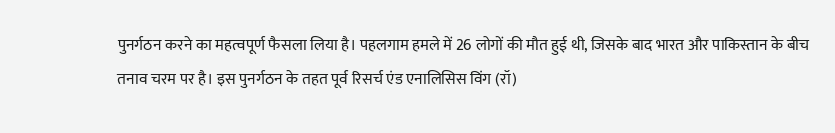पुनर्गठन करने का महत्वपूर्ण फैसला लिया है। पहलगाम हमले में 26 लोगों की मौत हुई थी, जिसके बाद भारत और पाकिस्तान के बीच तनाव चरम पर है। इस पुनर्गठन के तहत पूर्व रिसर्च एंड एनालिसिस विंग (रॉ)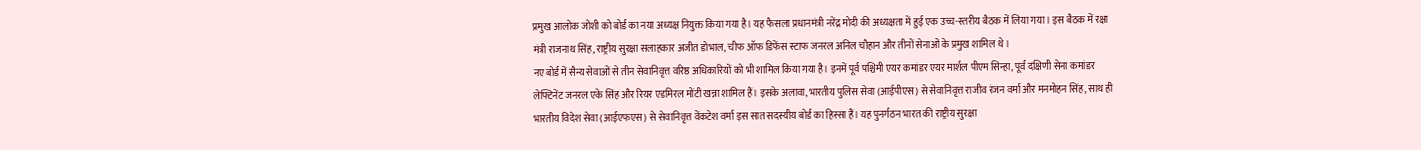प्रमुख आलोक जोशी को बोर्ड का नया अध्यक्ष नियुक्त किया गया है। यह फैसला प्रधानमंत्री नरेंद्र मोदी की अध्यक्षता में हुई एक उच्च-स्तरीय बैठक में लिया गया। इस बैठक में रक्षा मंत्री राजनाथ सिंह, राष्ट्रीय सुरक्षा सलाहकार अजीत डोभाल, चीफ ऑफ डिफेंस स्टाफ जनरल अनिल चौहान और तीनों सेनाओं के प्रमुख शामिल थे।
नए बोर्ड में सैन्य सेवाओं से तीन सेवानिवृत्त वरिष्ठ अधिकारियों को भी शामिल किया गया है। इनमें पूर्व पश्चिमी एयर कमांडर एयर मार्शल पीएम सिन्हा, पूर्व दक्षिणी सेना कमांडर लेफ्टिनेंट जनरल एके सिंह और रियर एडमिरल मोंटी खन्ना शामिल हैं। इसके अलावा, भारतीय पुलिस सेवा (आईपीएस) से सेवानिवृत्त राजीव रंजन वर्मा और मनमोहन सिंह, साथ ही भारतीय विदेश सेवा (आईएफएस) से सेवानिवृत्त वेंकटेश वर्मा इस सात सदस्यीय बोर्ड का हिस्सा हैं। यह पुनर्गठन भारत की राष्ट्रीय सुरक्षा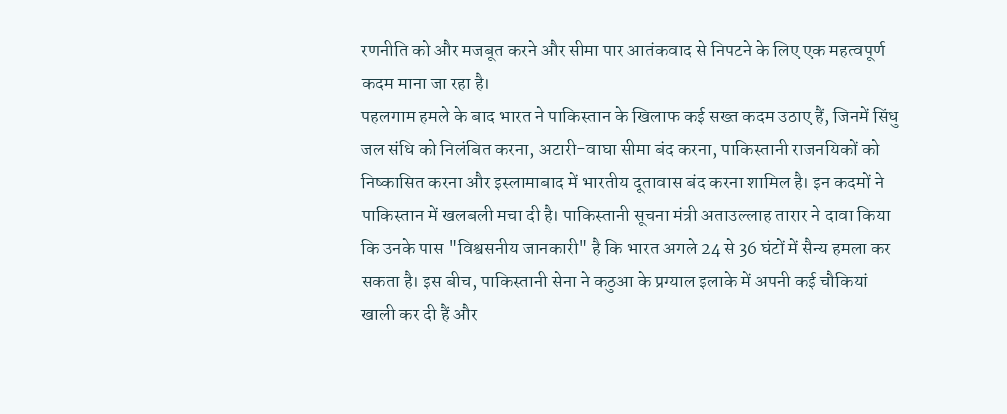रणनीति को और मजबूत करने और सीमा पार आतंकवाद से निपटने के लिए एक महत्वपूर्ण कदम माना जा रहा है।
पहलगाम हमले के बाद भारत ने पाकिस्तान के खिलाफ कई सख्त कदम उठाए हैं, जिनमें सिंधु जल संधि को निलंबित करना, अटारी-वाघा सीमा बंद करना, पाकिस्तानी राजनयिकों को निष्कासित करना और इस्लामाबाद में भारतीय दूतावास बंद करना शामिल है। इन कदमों ने पाकिस्तान में खलबली मचा दी है। पाकिस्तानी सूचना मंत्री अताउल्लाह तारार ने दावा किया कि उनके पास "विश्वसनीय जानकारी" है कि भारत अगले 24 से 36 घंटों में सैन्य हमला कर सकता है। इस बीच, पाकिस्तानी सेना ने कठुआ के प्रग्याल इलाके में अपनी कई चौकियां खाली कर दी हैं और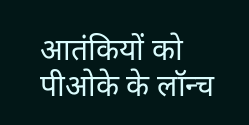आतंकियों को पीओके के लॉन्च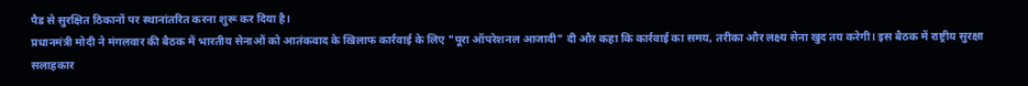पैड से सुरक्षित ठिकानों पर स्थानांतरित करना शुरू कर दिया है।
प्रधानमंत्री मोदी ने मंगलवार की बैठक में भारतीय सेनाओं को आतंकवाद के खिलाफ कार्रवाई के लिए "पूरा ऑपरेशनल आजादी" दी और कहा कि कार्रवाई का समय, तरीका और लक्ष्य सेना खुद तय करेगी। इस बैठक में राष्ट्रीय सुरक्षा सलाहकार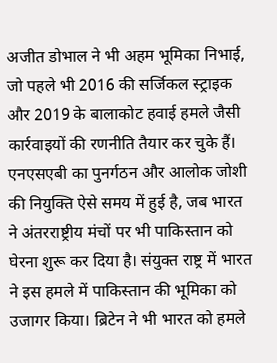अजीत डोभाल ने भी अहम भूमिका निभाई, जो पहले भी 2016 की सर्जिकल स्ट्राइक और 2019 के बालाकोट हवाई हमले जैसी कार्रवाइयों की रणनीति तैयार कर चुके हैं।
एनएसएबी का पुनर्गठन और आलोक जोशी की नियुक्ति ऐसे समय में हुई है, जब भारत ने अंतरराष्ट्रीय मंचों पर भी पाकिस्तान को घेरना शुरू कर दिया है। संयुक्त राष्ट्र में भारत ने इस हमले में पाकिस्तान की भूमिका को उजागर किया। ब्रिटेन ने भी भारत को हमले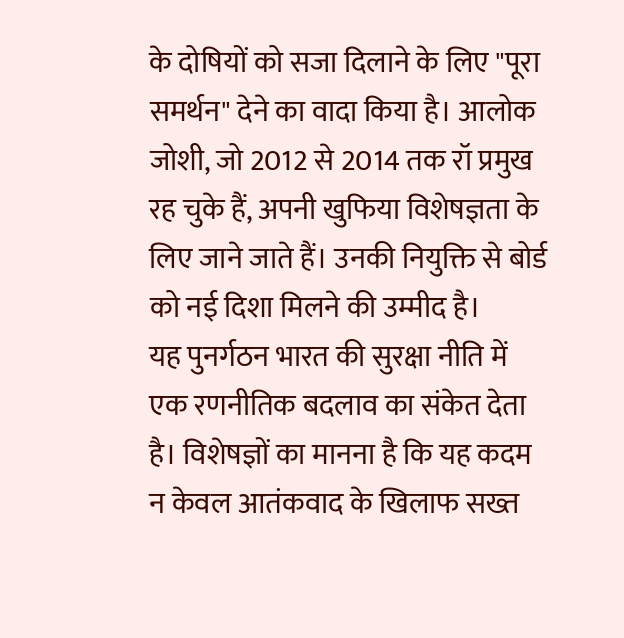के दोषियों को सजा दिलाने के लिए "पूरा समर्थन" देने का वादा किया है। आलोक जोशी, जो 2012 से 2014 तक रॉ प्रमुख रह चुके हैं, अपनी खुफिया विशेषज्ञता के लिए जाने जाते हैं। उनकी नियुक्ति से बोर्ड को नई दिशा मिलने की उम्मीद है।
यह पुनर्गठन भारत की सुरक्षा नीति में एक रणनीतिक बदलाव का संकेत देता है। विशेषज्ञों का मानना है कि यह कदम न केवल आतंकवाद के खिलाफ सख्त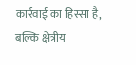कार्रवाई का हिस्सा है, बल्कि क्षेत्रीय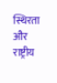स्थिरता और राष्ट्रीय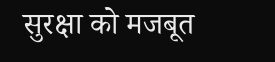सुरक्षा को मजबूत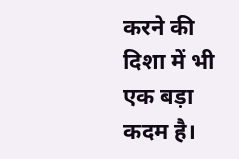करने की दिशा में भी एक बड़ा कदम है।